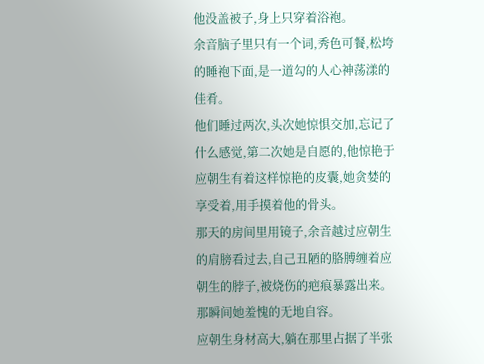他没盖被子,身上只穿着浴袍。
余音脑子里只有一个词,秀色可餐,松垮的睡袍下面,是一道勾的人心神荡漾的佳肴。
他们睡过两次,头次她惊惧交加,忘记了什么感觉,第二次她是自愿的,他惊艳于应朝生有着这样惊艳的皮囊,她贪婪的享受着,用手摸着他的骨头。
那天的房间里用镜子,余音越过应朝生的肩膀看过去,自己丑陋的胳膊缠着应朝生的脖子,被烧伤的疤痕暴露出来。
那瞬间她羞愧的无地自容。
应朝生身材高大,躺在那里占据了半张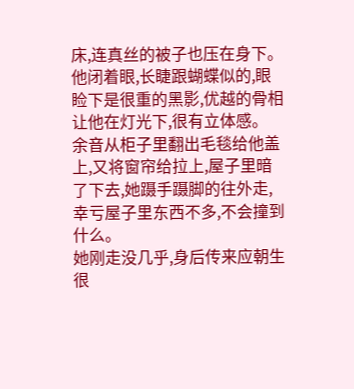床,连真丝的被子也压在身下。
他闭着眼,长睫跟蝴蝶似的,眼睑下是很重的黑影,优越的骨相让他在灯光下,很有立体感。
余音从柜子里翻出毛毯给他盖上,又将窗帘给拉上,屋子里暗了下去,她蹑手蹑脚的往外走,幸亏屋子里东西不多,不会撞到什么。
她刚走没几乎,身后传来应朝生很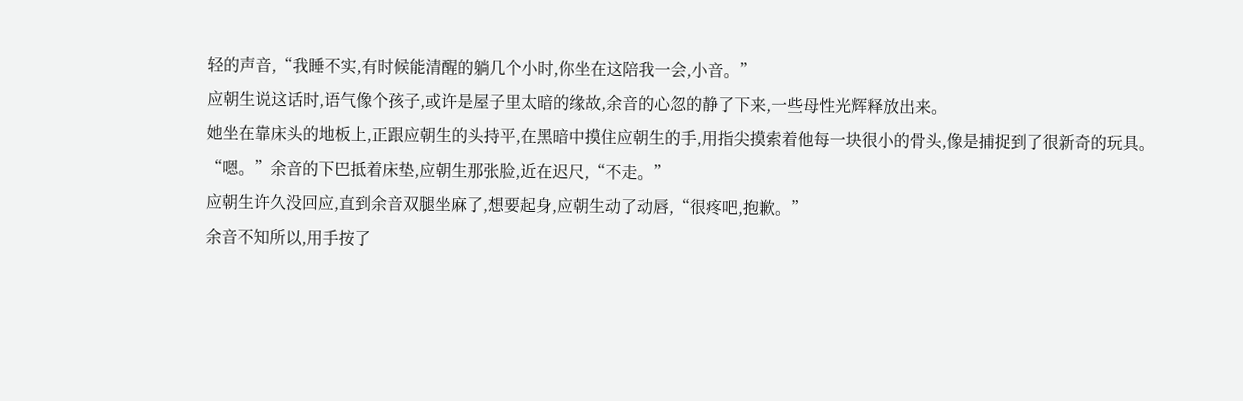轻的声音,“我睡不实,有时候能清醒的躺几个小时,你坐在这陪我一会,小音。”
应朝生说这话时,语气像个孩子,或许是屋子里太暗的缘故,余音的心忽的静了下来,一些母性光辉释放出来。
她坐在靠床头的地板上,正跟应朝生的头持平,在黑暗中摸住应朝生的手,用指尖摸索着他每一块很小的骨头,像是捕捉到了很新奇的玩具。
“嗯。”余音的下巴抵着床垫,应朝生那张脸,近在迟尺,“不走。”
应朝生许久没回应,直到余音双腿坐麻了,想要起身,应朝生动了动唇,“很疼吧,抱歉。”
余音不知所以,用手按了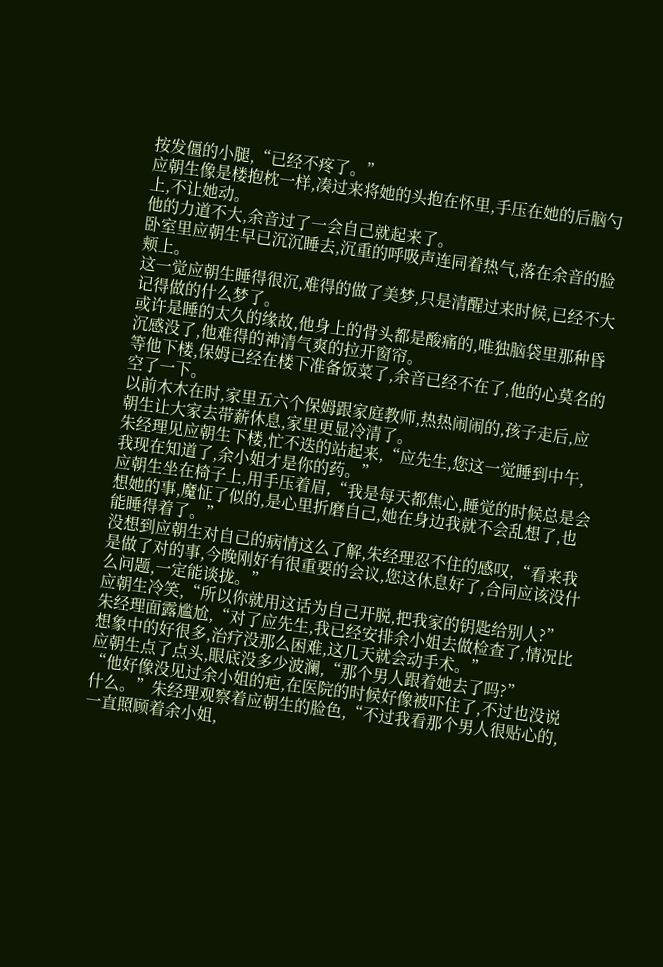按发僵的小腿,“已经不疼了。”
应朝生像是楼抱枕一样,凑过来将她的头抱在怀里,手压在她的后脑勺上,不让她动。
他的力道不大,余音过了一会自己就起来了。
卧室里应朝生早已沉沉睡去,沉重的呼吸声连同着热气,落在余音的脸颊上。
这一觉应朝生睡得很沉,难得的做了美梦,只是清醒过来时候,已经不大记得做的什么梦了。
或许是睡的太久的缘故,他身上的骨头都是酸痛的,唯独脑袋里那种昏沉感没了,他难得的神清气爽的拉开窗帘。
等他下楼,保姆已经在楼下准备饭菜了,余音已经不在了,他的心莫名的空了一下。
以前木木在时,家里五六个保姆跟家庭教师,热热闹闹的,孩子走后,应朝生让大家去带薪休息,家里更显冷清了。
朱经理见应朝生下楼,忙不迭的站起来,“应先生,您这一觉睡到中午,我现在知道了,余小姐才是你的药。”
应朝生坐在椅子上,用手压着眉,“我是每天都焦心,睡觉的时候总是会想她的事,魔怔了似的,是心里折磨自己,她在身边我就不会乱想了,也能睡得着了。”
没想到应朝生对自己的病情这么了解,朱经理忍不住的感叹,“看来我是做了对的事,今晚刚好有很重要的会议,您这休息好了,合同应该没什么问题,一定能谈拢。”
应朝生冷笑,“所以你就用这话为自己开脱,把我家的钥匙给别人?”
朱经理面露尴尬,“对了应先生,我已经安排余小姐去做检查了,情况比想象中的好很多,治疗没那么困难,这几天就会动手术。”
应朝生点了点头,眼底没多少波澜,“那个男人跟着她去了吗?”
“他好像没见过余小姐的疤,在医院的时候好像被吓住了,不过也没说什么。”朱经理观察着应朝生的脸色,“不过我看那个男人很贴心的,一直照顾着余小姐,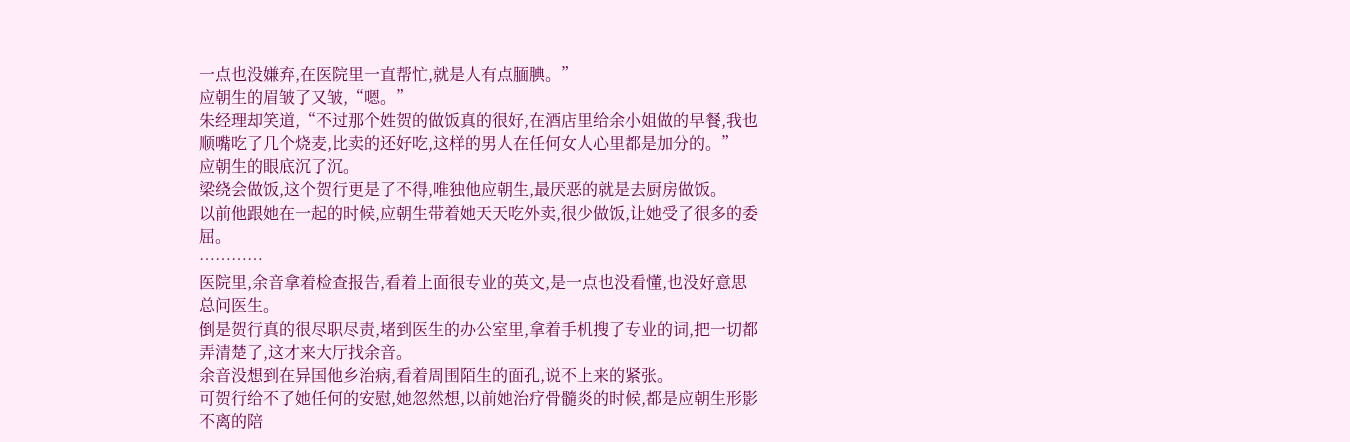一点也没嫌弃,在医院里一直帮忙,就是人有点腼腆。”
应朝生的眉皱了又皱,“嗯。”
朱经理却笑道,“不过那个姓贺的做饭真的很好,在酒店里给余小姐做的早餐,我也顺嘴吃了几个烧麦,比卖的还好吃,这样的男人在任何女人心里都是加分的。”
应朝生的眼底沉了沉。
梁绕会做饭,这个贺行更是了不得,唯独他应朝生,最厌恶的就是去厨房做饭。
以前他跟她在一起的时候,应朝生带着她天天吃外卖,很少做饭,让她受了很多的委屈。
…………
医院里,余音拿着检查报告,看着上面很专业的英文,是一点也没看懂,也没好意思总问医生。
倒是贺行真的很尽职尽责,堵到医生的办公室里,拿着手机搜了专业的词,把一切都弄清楚了,这才来大厅找余音。
余音没想到在异国他乡治病,看着周围陌生的面孔,说不上来的紧张。
可贺行给不了她任何的安慰,她忽然想,以前她治疗骨髓炎的时候,都是应朝生形影不离的陪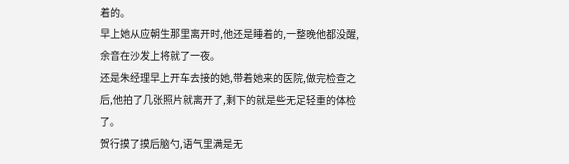着的。
早上她从应朝生那里离开时,他还是睡着的,一整晚他都没醒,余音在沙发上将就了一夜。
还是朱经理早上开车去接的她,带着她来的医院,做完检查之后,他拍了几张照片就离开了,剩下的就是些无足轻重的体检了。
贺行摸了摸后脑勺,语气里满是无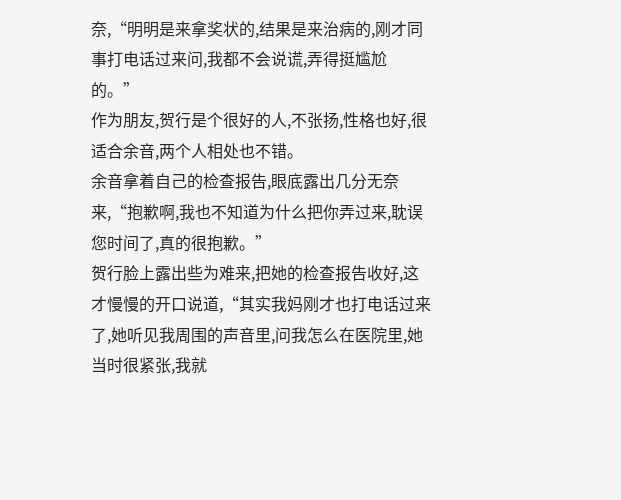奈,“明明是来拿奖状的,结果是来治病的,刚才同事打电话过来问,我都不会说谎,弄得挺尴尬的。”
作为朋友,贺行是个很好的人,不张扬,性格也好,很适合余音,两个人相处也不错。
余音拿着自己的检查报告,眼底露出几分无奈来,“抱歉啊,我也不知道为什么把你弄过来,耽误您时间了,真的很抱歉。”
贺行脸上露出些为难来,把她的检查报告收好,这才慢慢的开口说道,“其实我妈刚才也打电话过来了,她听见我周围的声音里,问我怎么在医院里,她当时很紧张,我就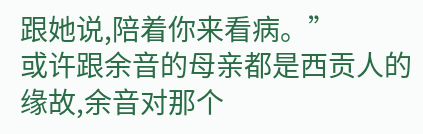跟她说,陪着你来看病。”
或许跟余音的母亲都是西贡人的缘故,余音对那个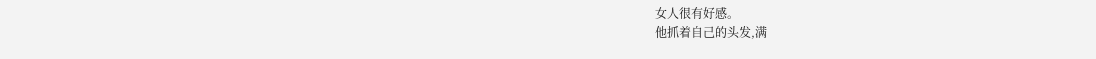女人很有好感。
他抓着自己的头发,满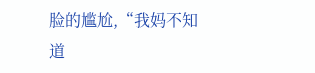脸的尴尬,“我妈不知道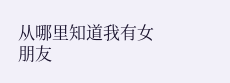从哪里知道我有女朋友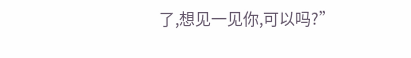了,想见一见你,可以吗?”